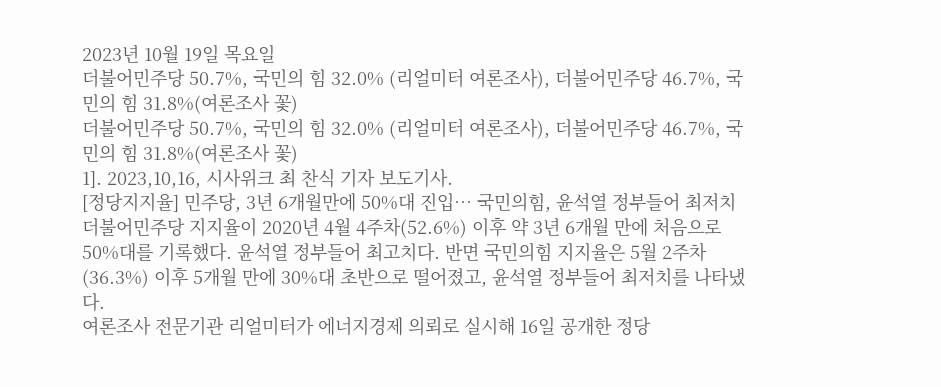2023년 10월 19일 목요일
더불어민주당 50.7%, 국민의 힘 32.0% (리얼미터 여론조사), 더불어민주당 46.7%, 국민의 힘 31.8%(여론조사 꽃)
더불어민주당 50.7%, 국민의 힘 32.0% (리얼미터 여론조사), 더불어민주당 46.7%, 국민의 힘 31.8%(여론조사 꽃)
1]. 2023,10,16, 시사위크 최 찬식 기자 보도기사.
[정당지지율] 민주당, 3년 6개월만에 50%대 진입… 국민의힘, 윤석열 정부들어 최저치
더불어민주당 지지율이 2020년 4월 4주차(52.6%) 이후 약 3년 6개월 만에 처음으로 50%대를 기록했다. 윤석열 정부들어 최고치다. 반면 국민의힘 지지율은 5월 2주차(36.3%) 이후 5개월 만에 30%대 초반으로 떨어졌고, 윤석열 정부들어 최저치를 나타냈다.
여론조사 전문기관 리얼미터가 에너지경제 의뢰로 실시해 16일 공개한 정당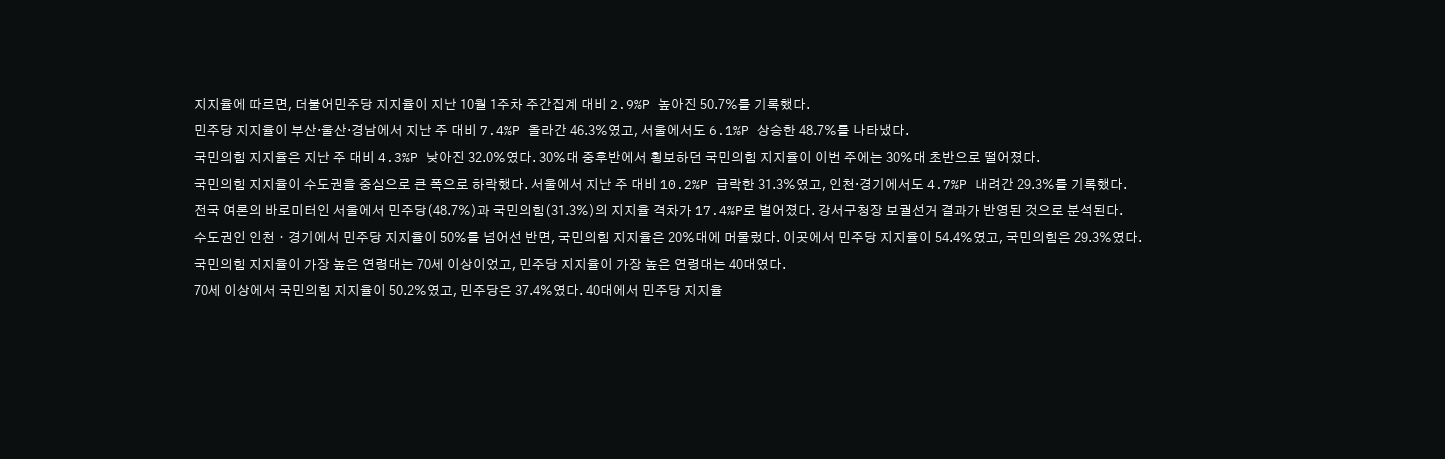지지율에 따르면, 더불어민주당 지지율이 지난 10월 1주차 주간집계 대비 2.9%P 높아진 50.7%를 기록했다.
민주당 지지율이 부산·울산·경남에서 지난 주 대비 7.4%P 올라간 46.3%였고, 서울에서도 6.1%P 상승한 48.7%를 나타냈다.
국민의힘 지지율은 지난 주 대비 4.3%P 낮아진 32.0%였다. 30%대 중후반에서 횡보하던 국민의힘 지지율이 이번 주에는 30%대 초반으로 떨어졌다.
국민의힘 지지율이 수도권을 중심으로 큰 폭으로 하락했다. 서울에서 지난 주 대비 10.2%P 급락한 31.3%였고, 인천·경기에서도 4.7%P 내려간 29.3%를 기록했다.
전국 여론의 바로미터인 서울에서 민주당(48.7%)과 국민의힘(31.3%)의 지지율 격차가 17.4%P로 벌어졌다. 강서구청장 보궐선거 결과가 반영된 것으로 분석된다.
수도권인 인천ㆍ경기에서 민주당 지지율이 50%를 넘어선 반면, 국민의힘 지지율은 20%대에 머물렀다. 이곳에서 민주당 지지율이 54.4%였고, 국민의힘은 29.3%였다.
국민의힘 지지율이 가장 높은 연령대는 70세 이상이었고, 민주당 지지율이 가장 높은 연령대는 40대였다.
70세 이상에서 국민의힘 지지율이 50.2%였고, 민주당은 37.4%였다. 40대에서 민주당 지지율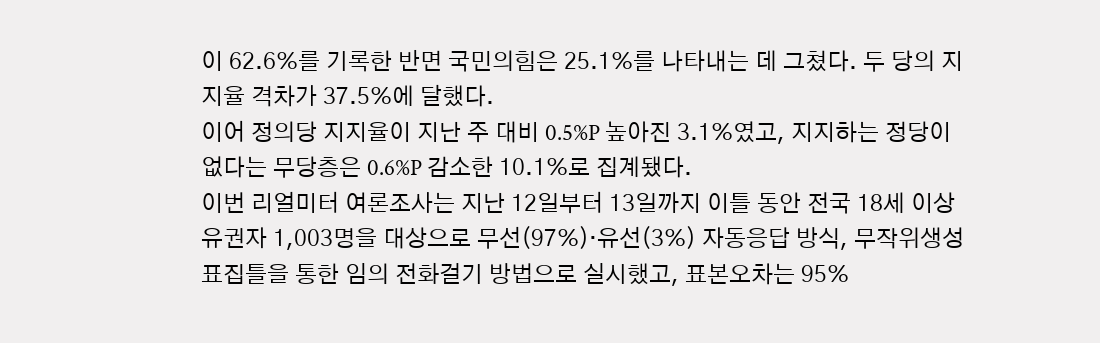이 62.6%를 기록한 반면 국민의힘은 25.1%를 나타내는 데 그쳤다. 두 당의 지지율 격차가 37.5%에 달했다.
이어 정의당 지지율이 지난 주 대비 0.5%P 높아진 3.1%였고, 지지하는 정당이 없다는 무당층은 0.6%P 감소한 10.1%로 집계됐다.
이번 리얼미터 여론조사는 지난 12일부터 13일까지 이틀 동안 전국 18세 이상 유권자 1,003명을 대상으로 무선(97%)·유선(3%) 자동응답 방식, 무작위생성 표집틀을 통한 임의 전화걸기 방법으로 실시했고, 표본오차는 95%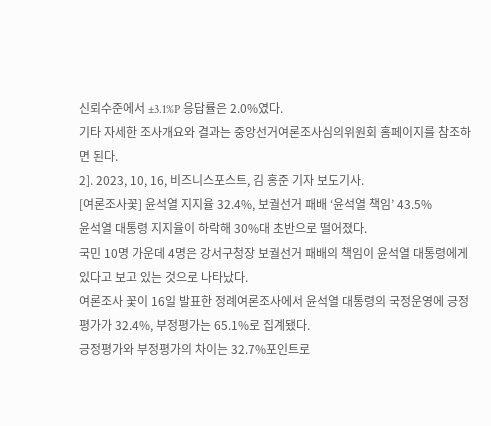신뢰수준에서 ±3.1%P 응답률은 2.0%였다.
기타 자세한 조사개요와 결과는 중앙선거여론조사심의위원회 홈페이지를 참조하면 된다.
2]. 2023, 10, 16, 비즈니스포스트, 김 홍준 기자 보도기사.
[여론조사꽃] 윤석열 지지율 32.4%, 보궐선거 패배 ‘윤석열 책임’ 43.5%
윤석열 대통령 지지율이 하락해 30%대 초반으로 떨어졌다.
국민 10명 가운데 4명은 강서구청장 보궐선거 패배의 책임이 윤석열 대통령에게 있다고 보고 있는 것으로 나타났다.
여론조사 꽃이 16일 발표한 정례여론조사에서 윤석열 대통령의 국정운영에 긍정평가가 32.4%, 부정평가는 65.1%로 집계됐다.
긍정평가와 부정평가의 차이는 32.7%포인트로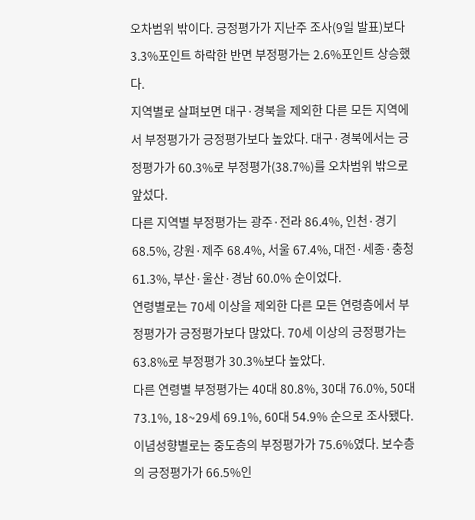오차범위 밖이다. 긍정평가가 지난주 조사(9일 발표)보다 3.3%포인트 하락한 반면 부정평가는 2.6%포인트 상승했다.
지역별로 살펴보면 대구·경북을 제외한 다른 모든 지역에서 부정평가가 긍정평가보다 높았다. 대구·경북에서는 긍정평가가 60.3%로 부정평가(38.7%)를 오차범위 밖으로 앞섰다.
다른 지역별 부정평가는 광주·전라 86.4%, 인천·경기 68.5%, 강원·제주 68.4%, 서울 67.4%, 대전·세종·충청 61.3%, 부산·울산·경남 60.0% 순이었다.
연령별로는 70세 이상을 제외한 다른 모든 연령층에서 부정평가가 긍정평가보다 많았다. 70세 이상의 긍정평가는 63.8%로 부정평가 30.3%보다 높았다.
다른 연령별 부정평가는 40대 80.8%, 30대 76.0%, 50대 73.1%, 18~29세 69.1%, 60대 54.9% 순으로 조사됐다.
이념성향별로는 중도층의 부정평가가 75.6%였다. 보수층의 긍정평가가 66.5%인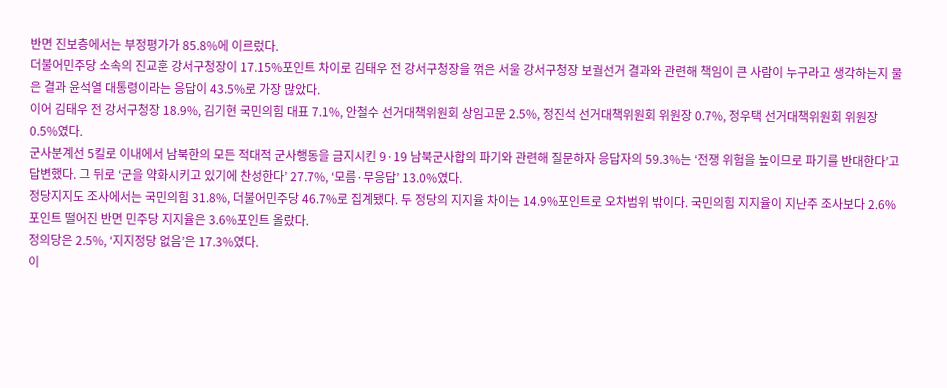반면 진보층에서는 부정평가가 85.8%에 이르렀다.
더불어민주당 소속의 진교훈 강서구청장이 17.15%포인트 차이로 김태우 전 강서구청장을 꺾은 서울 강서구청장 보궐선거 결과와 관련해 책임이 큰 사람이 누구라고 생각하는지 물은 결과 윤석열 대통령이라는 응답이 43.5%로 가장 많았다.
이어 김태우 전 강서구청장 18.9%, 김기현 국민의힘 대표 7.1%, 안철수 선거대책위원회 상임고문 2.5%, 정진석 선거대책위원회 위원장 0.7%, 정우택 선거대책위원회 위원장 0.5%였다.
군사분계선 5킬로 이내에서 남북한의 모든 적대적 군사행동을 금지시킨 9·19 남북군사합의 파기와 관련해 질문하자 응답자의 59.3%는 ‘전쟁 위험을 높이므로 파기를 반대한다’고 답변했다. 그 뒤로 ‘군을 약화시키고 있기에 찬성한다’ 27.7%, ‘모름·무응답’ 13.0%였다.
정당지지도 조사에서는 국민의힘 31.8%, 더불어민주당 46.7%로 집계됐다. 두 정당의 지지율 차이는 14.9%포인트로 오차범위 밖이다. 국민의힘 지지율이 지난주 조사보다 2.6% 포인트 떨어진 반면 민주당 지지율은 3.6%포인트 올랐다.
정의당은 2.5%, ‘지지정당 없음’은 17.3%였다.
이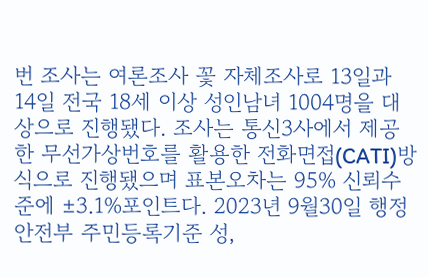번 조사는 여론조사 꽃 자체조사로 13일과 14일 전국 18세 이상 성인남녀 1004명을 대상으로 진행됐다. 조사는 통신3사에서 제공한 무선가상번호를 활용한 전화면접(CATI)방식으로 진행됐으며 표본오차는 95% 신뢰수준에 ±3.1%포인트다. 2023년 9월30일 행정안전부 주민등록기준 성,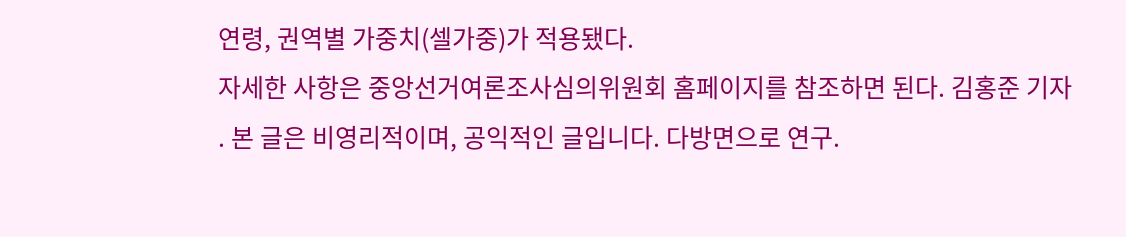연령, 권역별 가중치(셀가중)가 적용됐다.
자세한 사항은 중앙선거여론조사심의위원회 홈페이지를 참조하면 된다. 김홍준 기자
. 본 글은 비영리적이며, 공익적인 글입니다. 다방면으로 연구.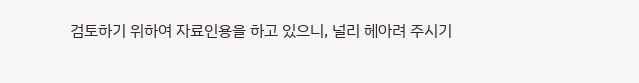검토하기 위하여 자료인용을 하고 있으니, 널리 헤아려 주시기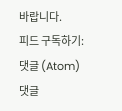바랍니다.
피드 구독하기:
댓글 (Atom)
댓글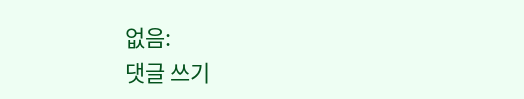없음:
댓글 쓰기